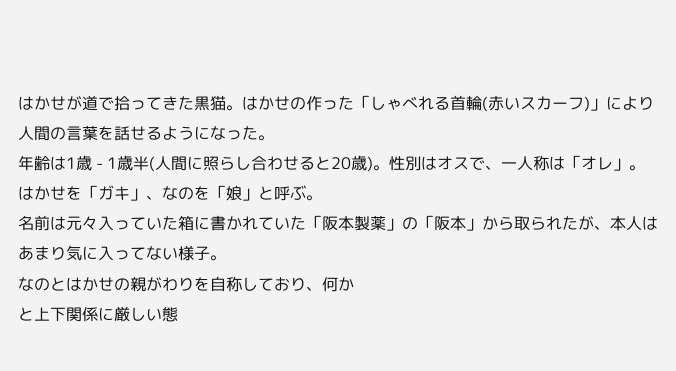はかせが道で拾ってきた黒猫。はかせの作った「しゃべれる首輪(赤いスカーフ)」により人間の言葉を話せるようになった。
年齢は1歳 - 1歳半(人間に照らし合わせると20歳)。性別はオスで、一人称は「オレ」。はかせを「ガキ」、なのを「娘」と呼ぶ。
名前は元々入っていた箱に書かれていた「阪本製薬」の「阪本」から取られたが、本人はあまり気に入ってない様子。
なのとはかせの親がわりを自称しており、何か
と上下関係に厳しい態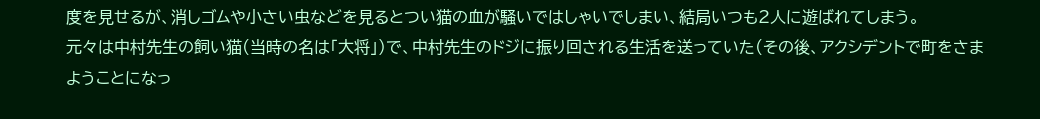度を見せるが、消しゴムや小さい虫などを見るとつい猫の血が騒いではしゃいでしまい、結局いつも2人に遊ばれてしまう。
元々は中村先生の飼い猫(当時の名は「大将」)で、中村先生のドジに振り回される生活を送っていた(その後、アクシデントで町をさまようことになっ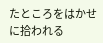たところをはかせに拾われる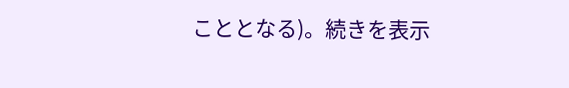こととなる)。続きを表示